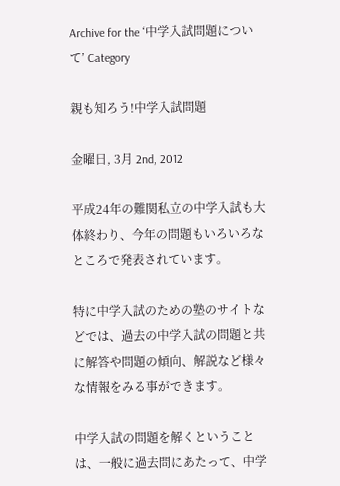Archive for the ‘中学入試問題について’ Category

親も知ろう!中学入試問題

金曜日, 3月 2nd, 2012

平成24年の難関私立の中学入試も大体終わり、今年の問題もいろいろなところで発表されています。

特に中学入試のための塾のサイトなどでは、過去の中学入試の問題と共に解答や問題の傾向、解説など様々な情報をみる事ができます。

中学入試の問題を解くということは、一般に過去問にあたって、中学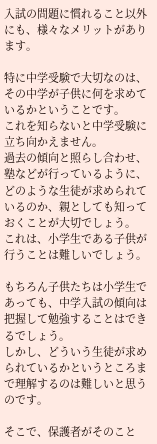入試の問題に慣れること以外にも、様々なメリットがあります。

特に中学受験で大切なのは、その中学が子供に何を求めているかということです。
これを知らないと中学受験に立ち向かえません。
過去の傾向と照らし合わせ、塾などが行っているように、どのような生徒が求められているのか、親としても知っておくことが大切でしょう。
これは、小学生である子供が行うことは難しいでしょう。

もちろん子供たちは小学生であっても、中学入試の傾向は把握して勉強することはできるでしょう。
しかし、どういう生徒が求められているかというところまで理解するのは難しいと思うのです。

そこで、保護者がそのこと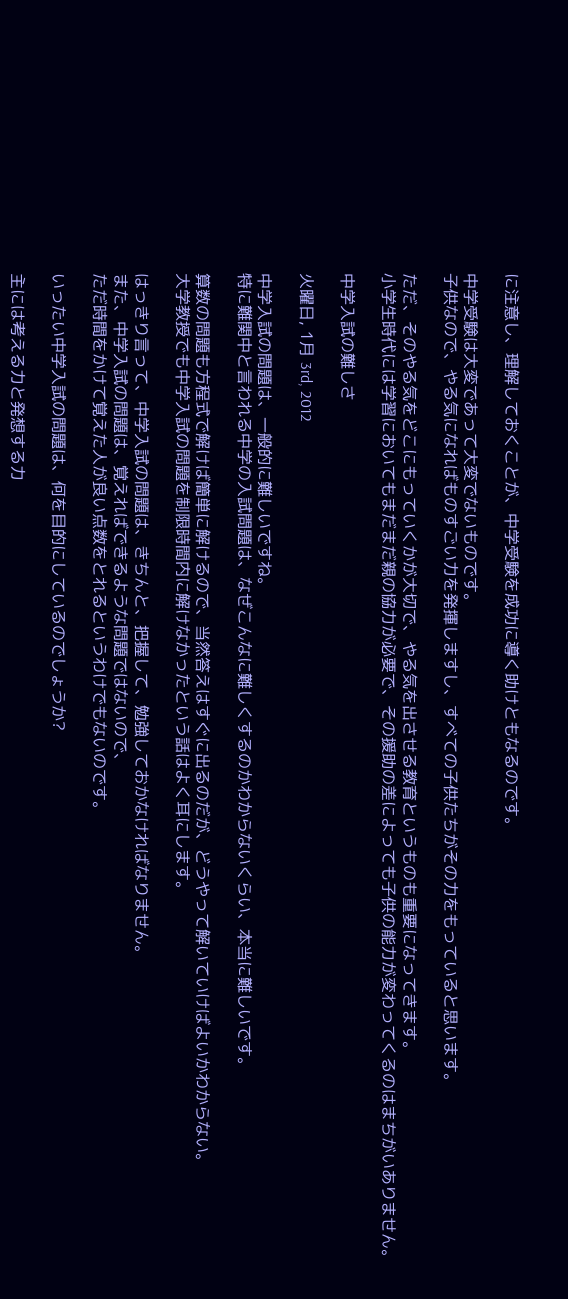に注意し、理解しておくことが、中学受験を成功に導く助けともなるのです。

中学受験は大変であって大変でないものです。
子供なので、やる気になればものすごい力を発揮しますし、すべての子供たちがその力をもっていると思います。

ただ、そのやる気をどこにもっていくかが大切で、やる気を出させる教育というものも重要になってきます。
小学生時代には学習においてもまだまだ親の協力が必要で、その援助の差によっても子供の能力が変わってくるのはまちがいありません。

中学入試の難しさ

火曜日, 1月 3rd, 2012

中学入試の問題は、一般的に難しいですね。
特に難関中と言われる中学の入試問題は、なぜこんなに難しくするのかわからないくらい、本当に難しいです。

算数の問題も方程式で解けば簡単に解けるので、当然答えはすぐに出るのだが、どうやって解いていけばよいかわからない。
大学教授でも中学入試の問題を制限時間内に解けなかったという話はよく耳にします。

はっきり言って、中学入試の問題は、きちんと、把握して、勉強しておかなければなりません。
また、中学入試の問題は、覚えればできるような問題ではないので、
ただ時間をかけて覚えた人が良い点数をとれるというわけでもないのです。

いったい中学入試の問題は、何を目的にしているのでしょうか?

主には考える力と発想する力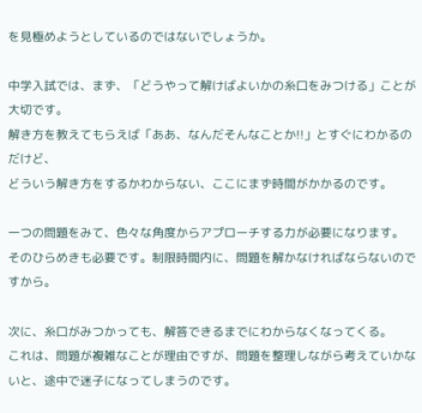を見極めようとしているのではないでしょうか。

中学入試では、まず、「どうやって解けばよいかの糸口をみつける」ことが大切です。
解き方を教えてもらえば「ああ、なんだそんなことか!!」とすぐにわかるのだけど、
どういう解き方をするかわからない、ここにまず時間がかかるのです。

一つの問題をみて、色々な角度からアプローチする力が必要になります。
そのひらめきも必要です。制限時間内に、問題を解かなければならないのですから。

次に、糸口がみつかっても、解答できるまでにわからなくなってくる。
これは、問題が複雑なことが理由ですが、問題を整理しながら考えていかないと、途中で迷子になってしまうのです。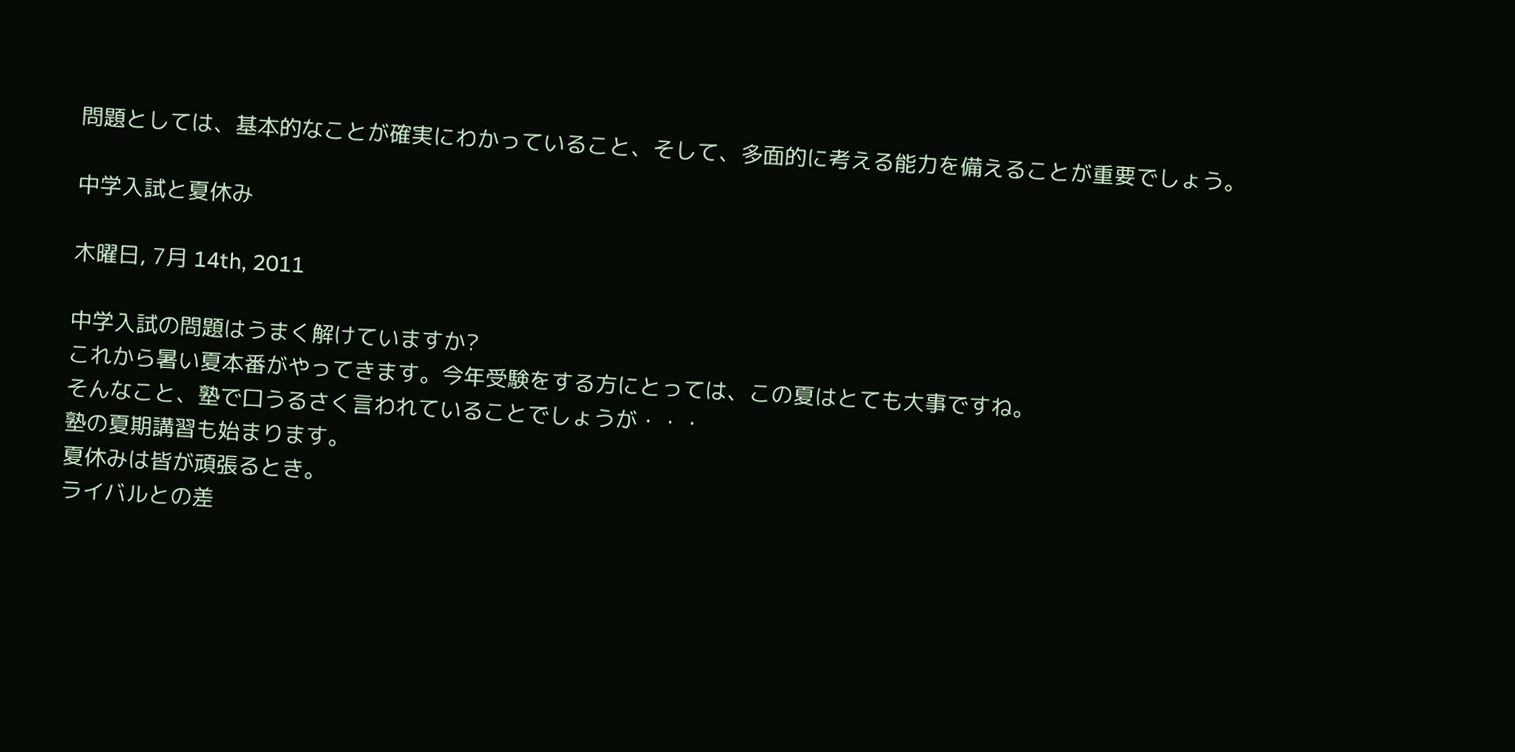問題としては、基本的なことが確実にわかっていること、そして、多面的に考える能力を備えることが重要でしょう。

中学入試と夏休み

木曜日, 7月 14th, 2011

中学入試の問題はうまく解けていますか?
これから暑い夏本番がやってきます。今年受験をする方にとっては、この夏はとても大事ですね。
そんなこと、塾で口うるさく言われていることでしょうが・・・
塾の夏期講習も始まります。
夏休みは皆が頑張るとき。
ライバルとの差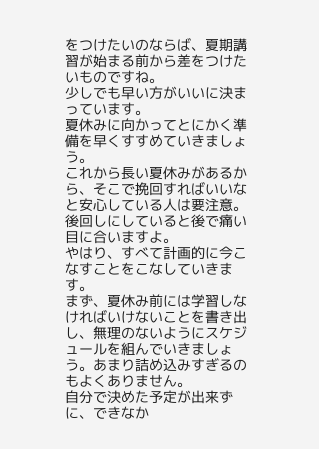をつけたいのならば、夏期講習が始まる前から差をつけたいものですね。
少しでも早い方がいいに決まっています。
夏休みに向かってとにかく準備を早くすすめていきましょう。
これから長い夏休みがあるから、そこで挽回すればいいなと安心している人は要注意。後回しにしていると後で痛い目に合いますよ。
やはり、すべて計画的に今こなすことをこなしていきます。
まず、夏休み前には学習しなければいけないことを書き出し、無理のないようにスケジュールを組んでいきましょう。あまり詰め込みすぎるのもよくありません。
自分で決めた予定が出来ずに、できなか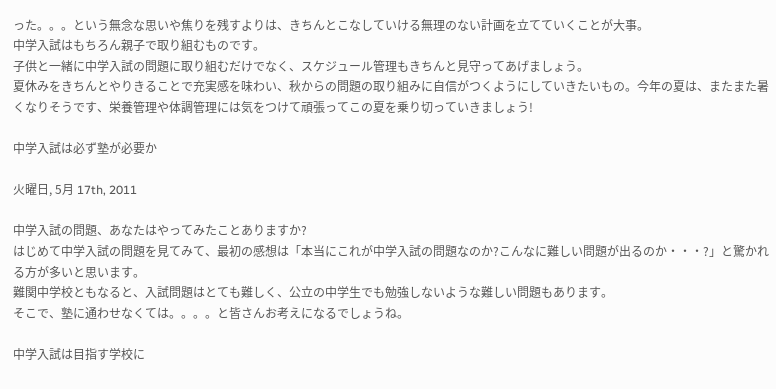った。。。という無念な思いや焦りを残すよりは、きちんとこなしていける無理のない計画を立てていくことが大事。
中学入試はもちろん親子で取り組むものです。
子供と一緒に中学入試の問題に取り組むだけでなく、スケジュール管理もきちんと見守ってあげましょう。
夏休みをきちんとやりきることで充実感を味わい、秋からの問題の取り組みに自信がつくようにしていきたいもの。今年の夏は、またまた暑くなりそうです、栄養管理や体調管理には気をつけて頑張ってこの夏を乗り切っていきましょう!

中学入試は必ず塾が必要か

火曜日, 5月 17th, 2011

中学入試の問題、あなたはやってみたことありますか?
はじめて中学入試の問題を見てみて、最初の感想は「本当にこれが中学入試の問題なのか?こんなに難しい問題が出るのか・・・?」と驚かれる方が多いと思います。
難関中学校ともなると、入試問題はとても難しく、公立の中学生でも勉強しないような難しい問題もあります。
そこで、塾に通わせなくては。。。。と皆さんお考えになるでしょうね。

中学入試は目指す学校に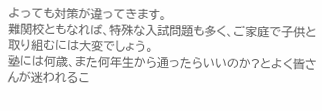よっても対策が違ってきます。
難関校ともなれば、特殊な入試問題も多く、ご家庭で子供と取り組むには大変でしょう。
塾には何歳、また何年生から通ったらいいのか?とよく皆さんが迷われるこ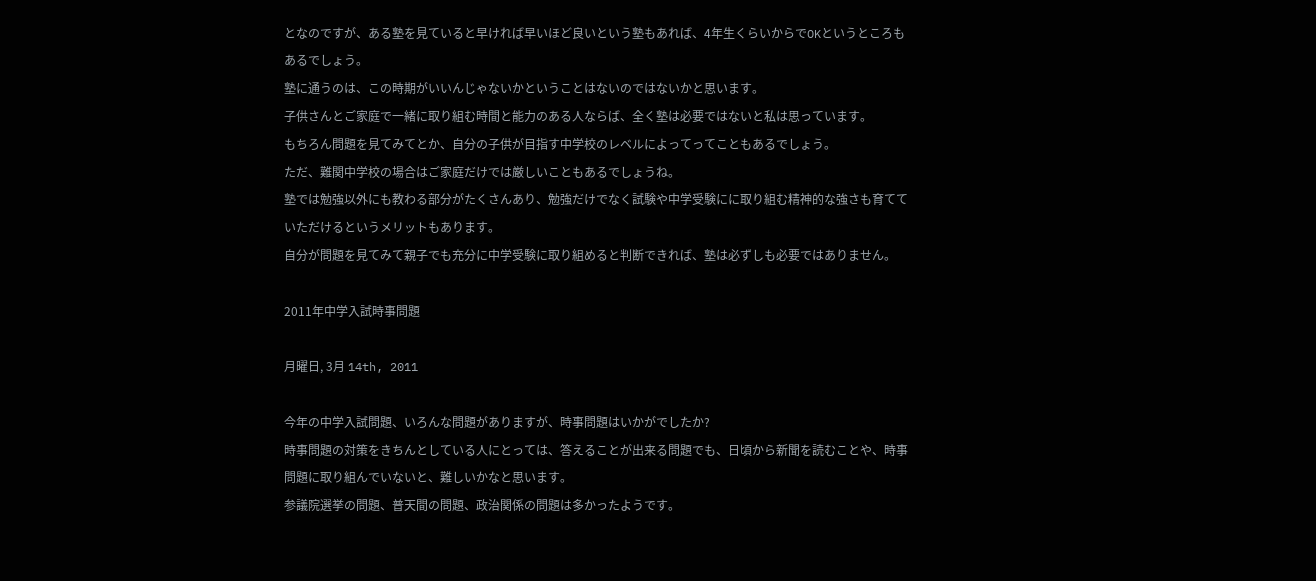となのですが、ある塾を見ていると早ければ早いほど良いという塾もあれば、4年生くらいからでOKというところもあるでしょう。
塾に通うのは、この時期がいいんじゃないかということはないのではないかと思います。
子供さんとご家庭で一緒に取り組む時間と能力のある人ならば、全く塾は必要ではないと私は思っています。
もちろん問題を見てみてとか、自分の子供が目指す中学校のレベルによってってこともあるでしょう。
ただ、難関中学校の場合はご家庭だけでは厳しいこともあるでしょうね。
塾では勉強以外にも教わる部分がたくさんあり、勉強だけでなく試験や中学受験にに取り組む精神的な強さも育てていただけるというメリットもあります。
自分が問題を見てみて親子でも充分に中学受験に取り組めると判断できれば、塾は必ずしも必要ではありません。

2011年中学入試時事問題

月曜日, 3月 14th, 2011

今年の中学入試問題、いろんな問題がありますが、時事問題はいかがでしたか?
時事問題の対策をきちんとしている人にとっては、答えることが出来る問題でも、日頃から新聞を読むことや、時事問題に取り組んでいないと、難しいかなと思います。
参議院選挙の問題、普天間の問題、政治関係の問題は多かったようです。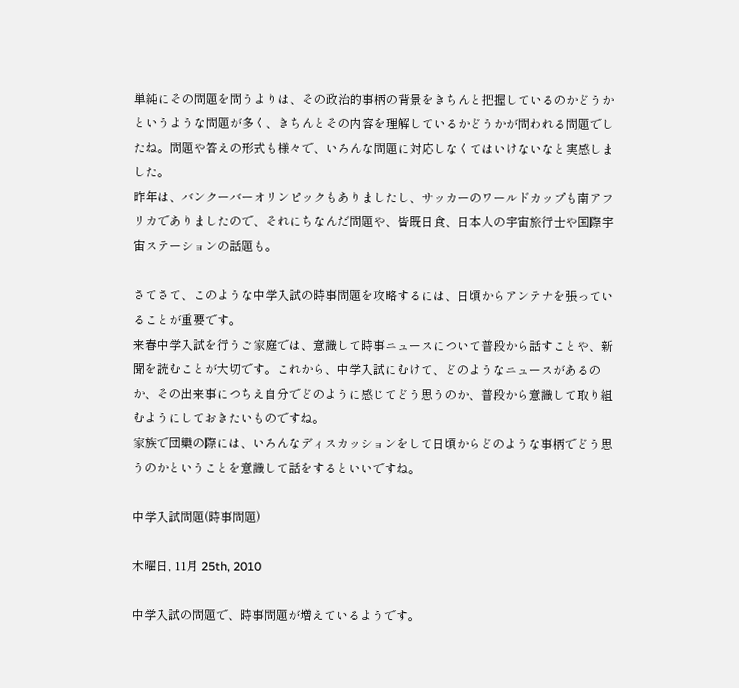単純にその問題を問うよりは、その政治的事柄の背景をきちんと把握しているのかどうかというような問題が多く、きちんとその内容を理解しているかどうかが問われる問題でしたね。問題や答えの形式も様々で、いろんな問題に対応しなくてはいけないなと実感しました。
昨年は、バンクーバーオリンピックもありましたし、サッカーのワールドカップも南アフリカでありましたので、それにちなんだ問題や、皆既日食、日本人の宇宙旅行士や国際宇宙ステーションの話題も。

さてさて、このような中学入試の時事問題を攻略するには、日頃からアンテナを張っていることが重要です。
来春中学入試を行うご家庭では、意識して時事ニュースについて普段から話すことや、新聞を読むことが大切です。これから、中学入試にむけて、どのようなニュースがあるのか、その出来事につちえ自分でどのように感じてどう思うのか、普段から意識して取り組むようにしておきたいものですね。
家族で団欒の際には、いろんなディスカッションをして日頃からどのような事柄でどう思うのかということを意識して話をするといいですね。

中学入試問題(時事問題)

木曜日, 11月 25th, 2010

中学入試の問題で、時事問題が増えているようです。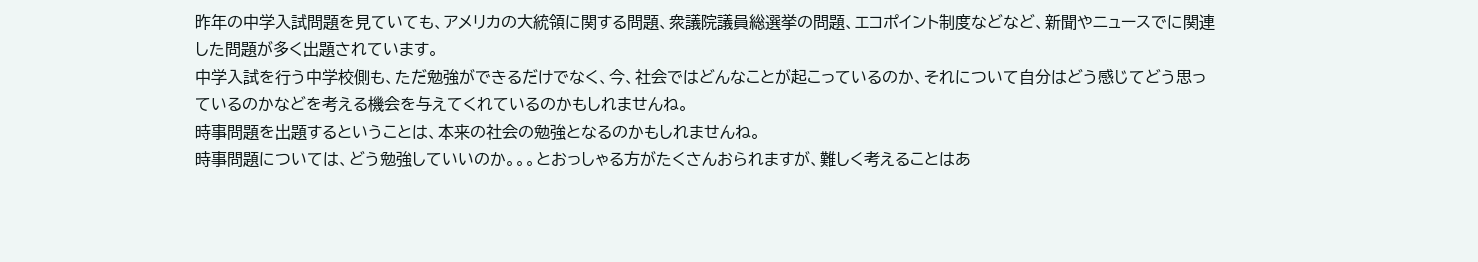昨年の中学入試問題を見ていても、アメリカの大統領に関する問題、衆議院議員総選挙の問題、エコポイント制度などなど、新聞やニュースでに関連した問題が多く出題されています。
中学入試を行う中学校側も、ただ勉強ができるだけでなく、今、社会ではどんなことが起こっているのか、それについて自分はどう感じてどう思っているのかなどを考える機会を与えてくれているのかもしれませんね。
時事問題を出題するということは、本来の社会の勉強となるのかもしれませんね。
時事問題については、どう勉強していいのか。。。とおっしゃる方がたくさんおられますが、難しく考えることはあ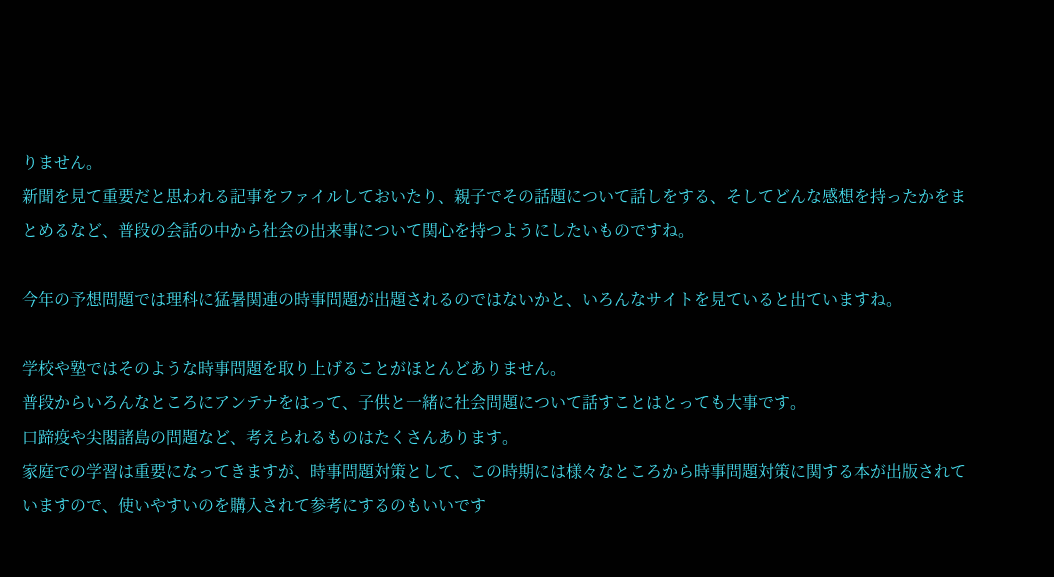りません。
新聞を見て重要だと思われる記事をファイルしておいたり、親子でその話題について話しをする、そしてどんな感想を持ったかをまとめるなど、普段の会話の中から社会の出来事について関心を持つようにしたいものですね。

今年の予想問題では理科に猛暑関連の時事問題が出題されるのではないかと、いろんなサイトを見ていると出ていますね。

学校や塾ではそのような時事問題を取り上げることがほとんどありません。
普段からいろんなところにアンテナをはって、子供と一緒に社会問題について話すことはとっても大事です。
口蹄疫や尖閣諸島の問題など、考えられるものはたくさんあります。
家庭での学習は重要になってきますが、時事問題対策として、この時期には様々なところから時事問題対策に関する本が出版されていますので、使いやすいのを購入されて参考にするのもいいです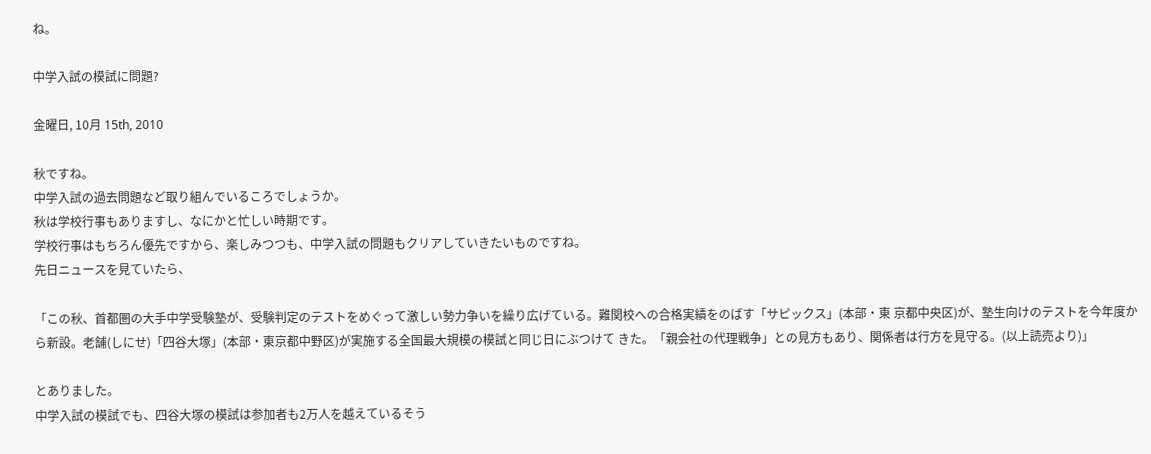ね。

中学入試の模試に問題?

金曜日, 10月 15th, 2010

秋ですね。
中学入試の過去問題など取り組んでいるころでしょうか。
秋は学校行事もありますし、なにかと忙しい時期です。
学校行事はもちろん優先ですから、楽しみつつも、中学入試の問題もクリアしていきたいものですね。
先日ニュースを見ていたら、

「この秋、首都圏の大手中学受験塾が、受験判定のテストをめぐって激しい勢力争いを繰り広げている。難関校への合格実績をのばす「サピックス」(本部・東 京都中央区)が、塾生向けのテストを今年度から新設。老舗(しにせ)「四谷大塚」(本部・東京都中野区)が実施する全国最大規模の模試と同じ日にぶつけて きた。「親会社の代理戦争」との見方もあり、関係者は行方を見守る。(以上読売より)」

とありました。
中学入試の模試でも、四谷大塚の模試は参加者も2万人を越えているそう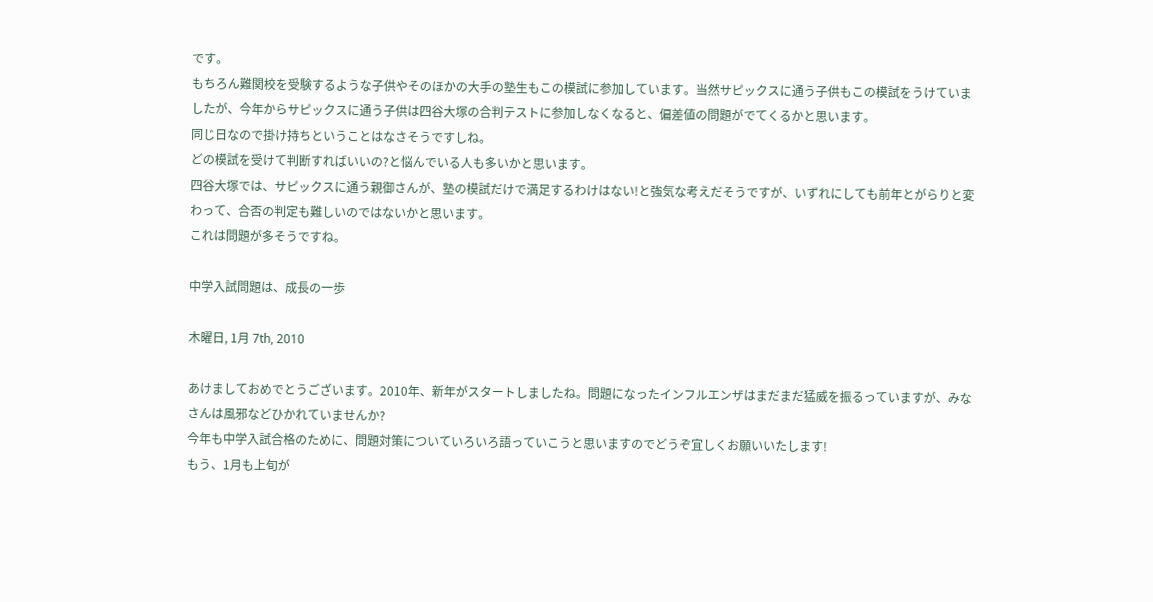です。
もちろん難関校を受験するような子供やそのほかの大手の塾生もこの模試に参加しています。当然サピックスに通う子供もこの模試をうけていましたが、今年からサピックスに通う子供は四谷大塚の合判テストに参加しなくなると、偏差値の問題がでてくるかと思います。
同じ日なので掛け持ちということはなさそうですしね。
どの模試を受けて判断すればいいの?と悩んでいる人も多いかと思います。
四谷大塚では、サピックスに通う親御さんが、塾の模試だけで満足するわけはない!と強気な考えだそうですが、いずれにしても前年とがらりと変わって、合否の判定も難しいのではないかと思います。
これは問題が多そうですね。

中学入試問題は、成長の一歩

木曜日, 1月 7th, 2010

あけましておめでとうございます。2010年、新年がスタートしましたね。問題になったインフルエンザはまだまだ猛威を振るっていますが、みなさんは風邪などひかれていませんか?
今年も中学入試合格のために、問題対策についていろいろ語っていこうと思いますのでどうぞ宜しくお願いいたします!
もう、1月も上旬が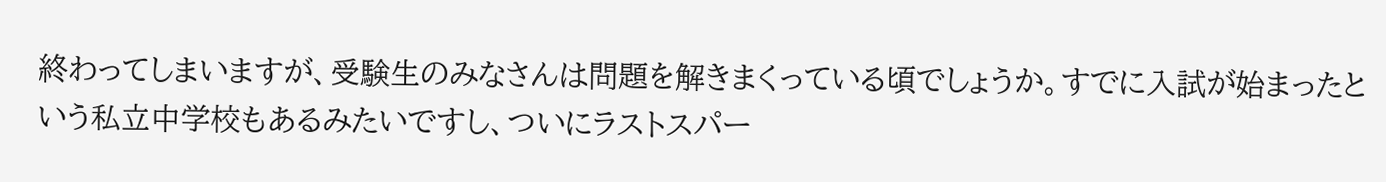終わってしまいますが、受験生のみなさんは問題を解きまくっている頃でしょうか。すでに入試が始まったという私立中学校もあるみたいですし、ついにラストスパー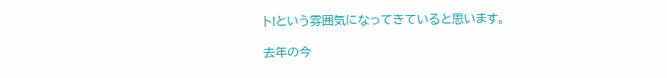ト!という雰囲気になってきていると思います。

去年の今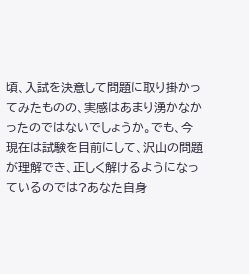頃、入試を決意して問題に取り掛かってみたものの、実感はあまり湧かなかったのではないでしょうか。でも、今現在は試験を目前にして、沢山の問題が理解でき、正しく解けるようになっているのでは?あなた自身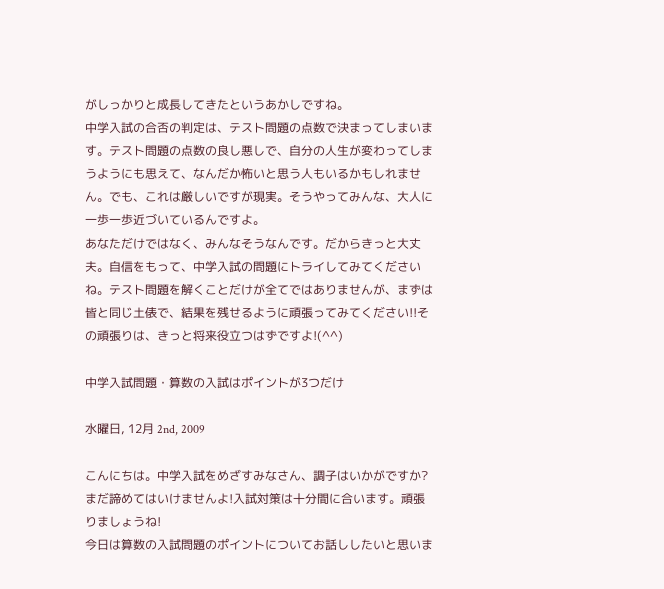がしっかりと成長してきたというあかしですね。
中学入試の合否の判定は、テスト問題の点数で決まってしまいます。テスト問題の点数の良し悪しで、自分の人生が変わってしまうようにも思えて、なんだか怖いと思う人もいるかもしれません。でも、これは厳しいですが現実。そうやってみんな、大人に一歩一歩近づいているんですよ。
あなただけではなく、みんなそうなんです。だからきっと大丈夫。自信をもって、中学入試の問題にトライしてみてくださいね。テスト問題を解くことだけが全てではありませんが、まずは皆と同じ土俵で、結果を残せるように頑張ってみてください!!その頑張りは、きっと将来役立つはずですよ!(^^)

中学入試問題・算数の入試はポイントが3つだけ

水曜日, 12月 2nd, 2009

こんにちは。中学入試をめざすみなさん、調子はいかがですか?
まだ諦めてはいけませんよ!入試対策は十分間に合います。頑張りましょうね!
今日は算数の入試問題のポイントについてお話ししたいと思いま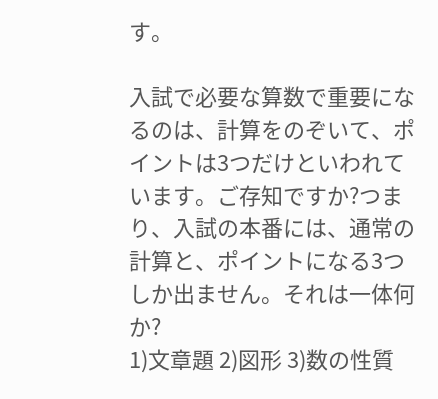す。

入試で必要な算数で重要になるのは、計算をのぞいて、ポイントは3つだけといわれています。ご存知ですか?つまり、入試の本番には、通常の計算と、ポイントになる3つしか出ません。それは一体何か?
1)文章題 2)図形 3)数の性質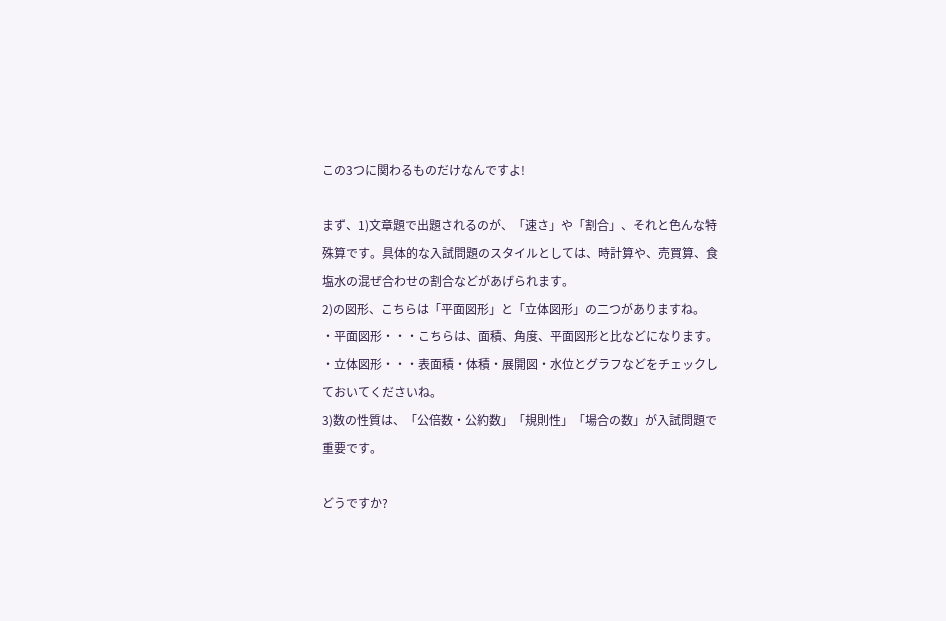この3つに関わるものだけなんですよ!

まず、1)文章題で出題されるのが、「速さ」や「割合」、それと色んな特殊算です。具体的な入試問題のスタイルとしては、時計算や、売買算、食塩水の混ぜ合わせの割合などがあげられます。
2)の図形、こちらは「平面図形」と「立体図形」の二つがありますね。
・平面図形・・・こちらは、面積、角度、平面図形と比などになります。
・立体図形・・・表面積・体積・展開図・水位とグラフなどをチェックしておいてくださいね。
3)数の性質は、「公倍数・公約数」「規則性」「場合の数」が入試問題で重要です。

どうですか?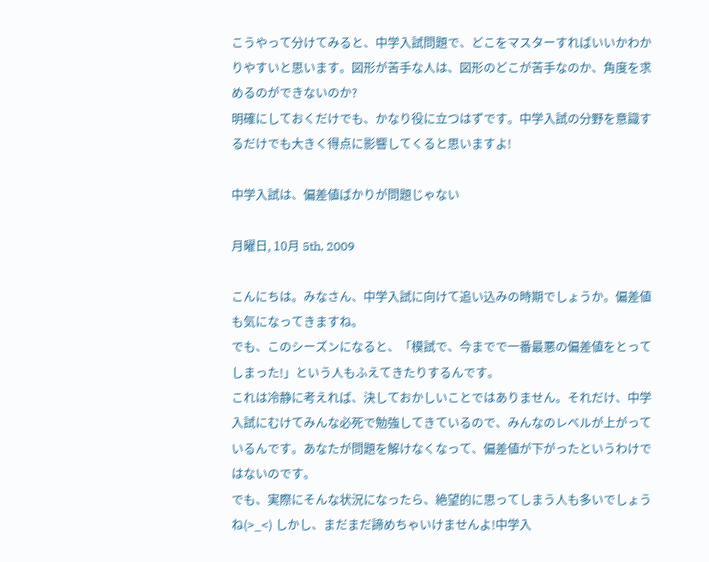こうやって分けてみると、中学入試問題で、どこをマスターすればいいかわかりやすいと思います。図形が苦手な人は、図形のどこが苦手なのか、角度を求めるのができないのか?
明確にしておくだけでも、かなり役に立つはずです。中学入試の分野を意識するだけでも大きく得点に影響してくると思いますよ!

中学入試は、偏差値ばかりが問題じゃない

月曜日, 10月 5th, 2009

こんにちは。みなさん、中学入試に向けて追い込みの時期でしょうか。偏差値も気になってきますね。
でも、このシーズンになると、「模試で、今までで一番最悪の偏差値をとってしまった!」という人もふえてきたりするんです。
これは冷静に考えれば、決しておかしいことではありません。それだけ、中学入試にむけてみんな必死で勉強してきているので、みんなのレベルが上がっているんです。あなたが問題を解けなくなって、偏差値が下がったというわけではないのです。
でも、実際にそんな状況になったら、絶望的に思ってしまう人も多いでしょうね(>_<) しかし、まだまだ諦めちゃいけませんよ!中学入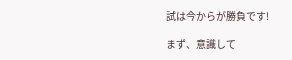試は今からが勝負です!

まず、意識して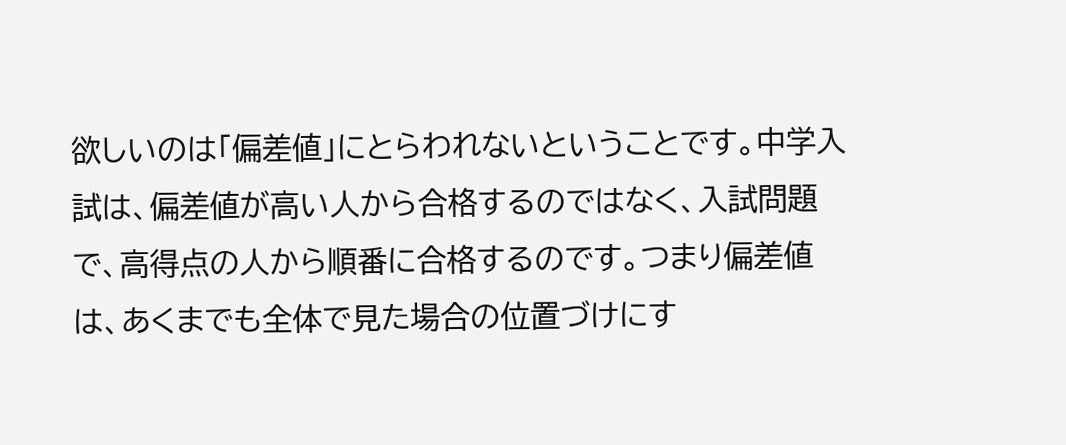欲しいのは「偏差値」にとらわれないということです。中学入試は、偏差値が高い人から合格するのではなく、入試問題で、高得点の人から順番に合格するのです。つまり偏差値は、あくまでも全体で見た場合の位置づけにす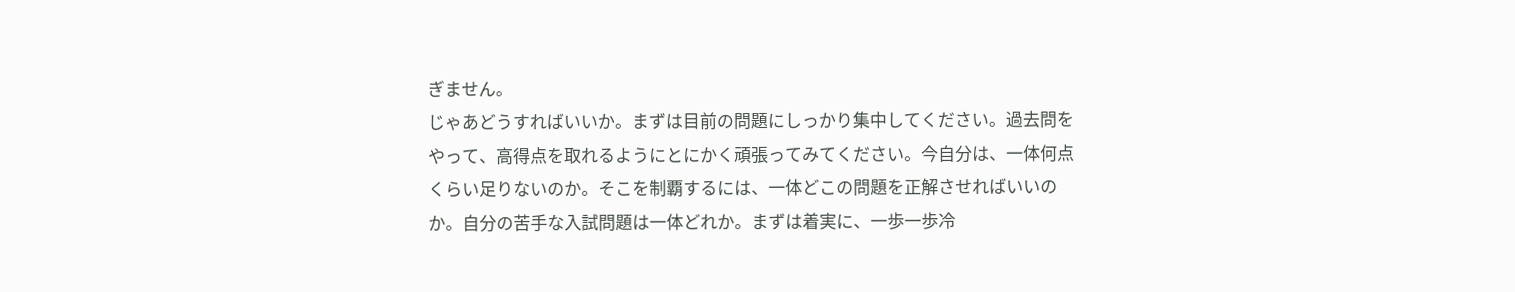ぎません。
じゃあどうすればいいか。まずは目前の問題にしっかり集中してください。過去問をやって、高得点を取れるようにとにかく頑張ってみてください。今自分は、一体何点くらい足りないのか。そこを制覇するには、一体どこの問題を正解させればいいのか。自分の苦手な入試問題は一体どれか。まずは着実に、一歩一歩冷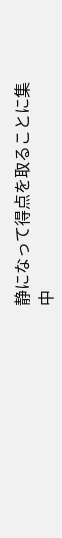静になって得点を取ることに集中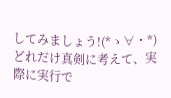してみましょう!(*ゝ∀・*)
どれだけ真剣に考えて、実際に実行で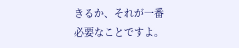きるか、それが一番必要なことですよ。